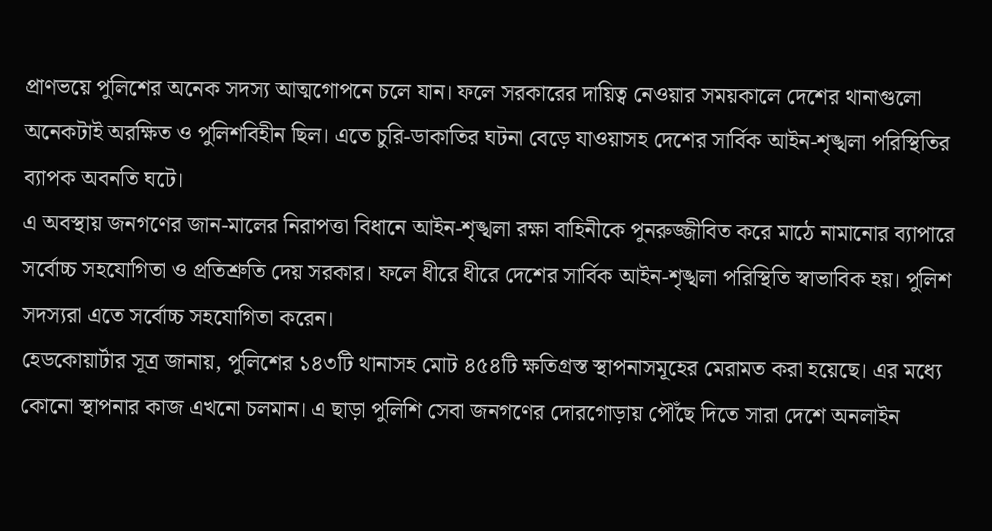প্রাণভয়ে পুলিশের অনেক সদস্য আত্মগোপনে চলে যান। ফলে সরকারের দায়িত্ব নেওয়ার সময়কালে দেশের থানাগুলো অনেকটাই অরক্ষিত ও পুলিশবিহীন ছিল। এতে চুরি-ডাকাতির ঘটনা বেড়ে যাওয়াসহ দেশের সার্বিক আইন-শৃঙ্খলা পরিস্থিতির ব্যাপক অবনতি ঘটে।
এ অবস্থায় জনগণের জান-মালের নিরাপত্তা বিধানে আইন-শৃঙ্খলা রক্ষা বাহিনীকে পুনরুজ্জীবিত করে মাঠে নামানোর ব্যাপারে সর্বোচ্চ সহযোগিতা ও প্রতিশ্রুতি দেয় সরকার। ফলে ধীরে ধীরে দেশের সার্বিক আইন-শৃঙ্খলা পরিস্থিতি স্বাভাবিক হয়। পুলিশ সদস্যরা এতে সর্বোচ্চ সহযোগিতা করেন।
হেডকোয়ার্টার সূত্র জানায়, পুলিশের ১৪৩টি থানাসহ মোট ৪৫৪টি ক্ষতিগ্রস্ত স্থাপনাসমূহের মেরামত করা হয়েছে। এর মধ্যে কোনো স্থাপনার কাজ এখনো চলমান। এ ছাড়া পুলিশি সেবা জনগণের দোরগোড়ায় পৌঁছে দিতে সারা দেশে অনলাইন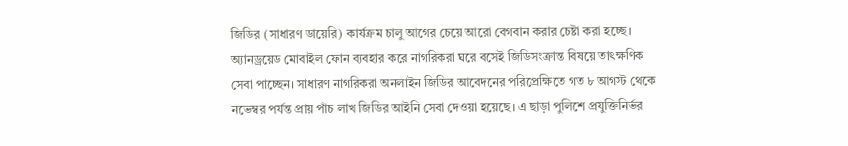জিডির (সাধারণ ডায়েরি) কার্যক্রম চালু আগের চেয়ে আরো বেগবান করার চেষ্টা করা হচ্ছে।
অ্যানড্রয়েড মোবাইল ফোন ব্যবহার করে নাগরিকরা ঘরে বসেই জিডিসংক্রান্ত বিষয়ে তাৎক্ষণিক সেবা পাচ্ছেন। সাধারণ নাগরিকরা অনলাইন জিডির আবেদনের পরিপ্রেক্ষিতে গত ৮ আগস্ট থেকে নভেম্বর পর্যন্ত প্রায় পাঁচ লাখ জিডির আইনি সেবা দেওয়া হয়েছে। এ ছাড়া পুলিশে প্রযুক্তিনির্ভর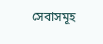সেবাসমূহ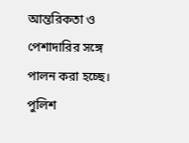আন্তরিকতা ও পেশাদারির সঙ্গে পালন করা হচ্ছে।
পুলিশ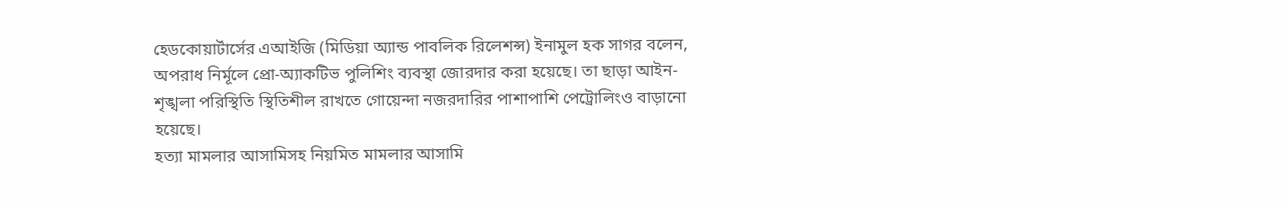হেডকোয়ার্টার্সের এআইজি (মিডিয়া অ্যান্ড পাবলিক রিলেশন্স) ইনামুল হক সাগর বলেন, অপরাধ নির্মূলে প্রো-অ্যাকটিভ পুলিশিং ব্যবস্থা জোরদার করা হয়েছে। তা ছাড়া আইন-শৃঙ্খলা পরিস্থিতি স্থিতিশীল রাখতে গোয়েন্দা নজরদারির পাশাপাশি পেট্রোলিংও বাড়ানো হয়েছে।
হত্যা মামলার আসামিসহ নিয়মিত মামলার আসামি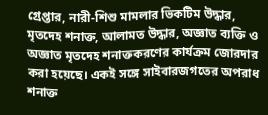গ্রেপ্তার, নারী-শিশু মামলার ভিকটিম উদ্ধার, মৃতদেহ শনাক্ত, আলামত উদ্ধার, অজ্ঞাত ব্যক্তি ও অজ্ঞাত মৃতদেহ শনাক্তকরণের কার্যক্রম জোরদার করা হয়েছে। একই সঙ্গে সাইবারজগতের অপরাধ শনাক্ত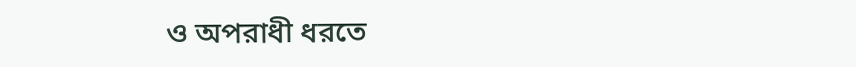ও অপরাধী ধরতে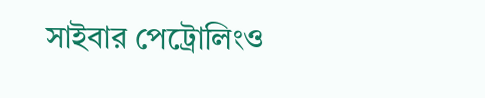সাইবার পেট্রোলিংও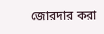জোরদার করা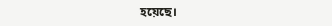হয়েছে।